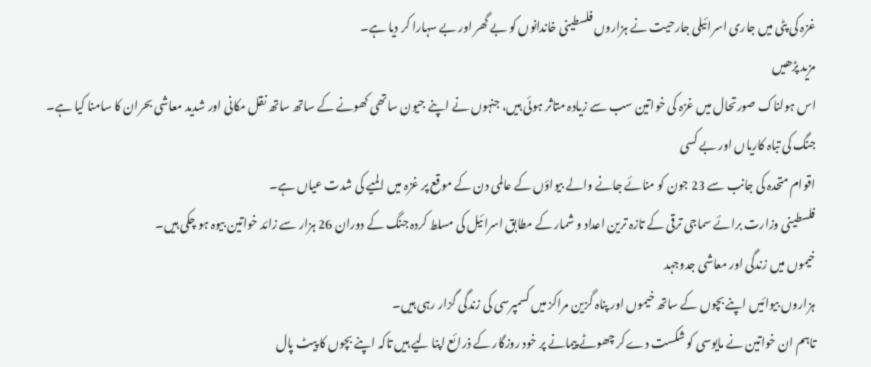غزہ کی پٹی میں جاری اسرائیلی جارحیت نے ہزاروں فلسطینی خاندانوں کو بے گھر اور بے سہارا کر دیا ہے۔
مزید پڑھیں
اس ہولناک صورتحال میں غزہ کی خواتین سب سے زیادہ متاثر ہوئی ہیں، جنہوں نے اپنے جیون ساتھی کھونے کے ساتھ ساتھ نقل مکانی اور شدید معاشی بحران کا سامنا کیا ہے۔
جنگ کی تباہ کاریاں اور بے کسی
اقوام متحدہ کی جانب سے 23 جون کو منائے جانے والے بیواؤں کے عالمی دن کے موقع پر غزہ میں المیے کی شدت عیاں ہے۔
فلسطینی وزارت برائے سماجی ترقی کے تازہ ترین اعداد و شمار کے مطابق اسرائیل کی مسلط کردہ جنگ کے دوران 26 ہزار سے زائد خواتین بیوہ ہو چکی ہیں۔
خیموں میں زندگی اور معاشی جدوجہد
ہزاروں بیوائیں اپنے بچوں کے ساتھ خیموں اور پناہ گزین مراکز میں کسمپرسی کی زندگی گزار رہی ہیں۔
تاہم ان خواتین نے مایوسی کو شکست دے کر چھوٹے پیمانے پر خود روزگار کے ذرائع اپنا لیے ہیں تاکہ اپنے بچوں کا پیٹ پال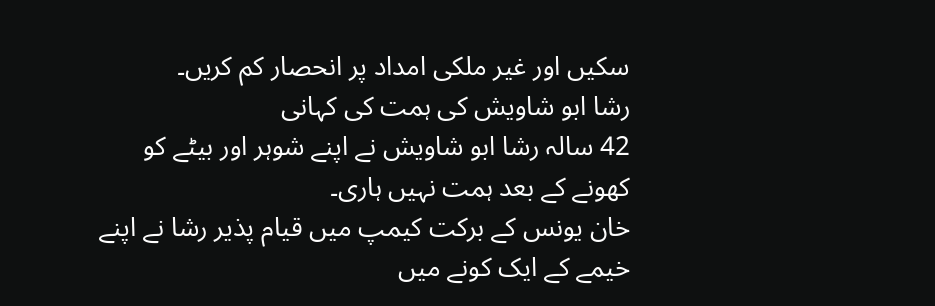سکیں اور غیر ملکی امداد پر انحصار کم کریں۔
رشا ابو شاويش کی ہمت کی کہانی
42 سالہ رشا ابو شاویش نے اپنے شوہر اور بیٹے کو کھونے کے بعد ہمت نہیں ہاری۔
خان یونس کے برکت کیمپ میں قیام پذیر رشا نے اپنے خیمے کے ایک کونے میں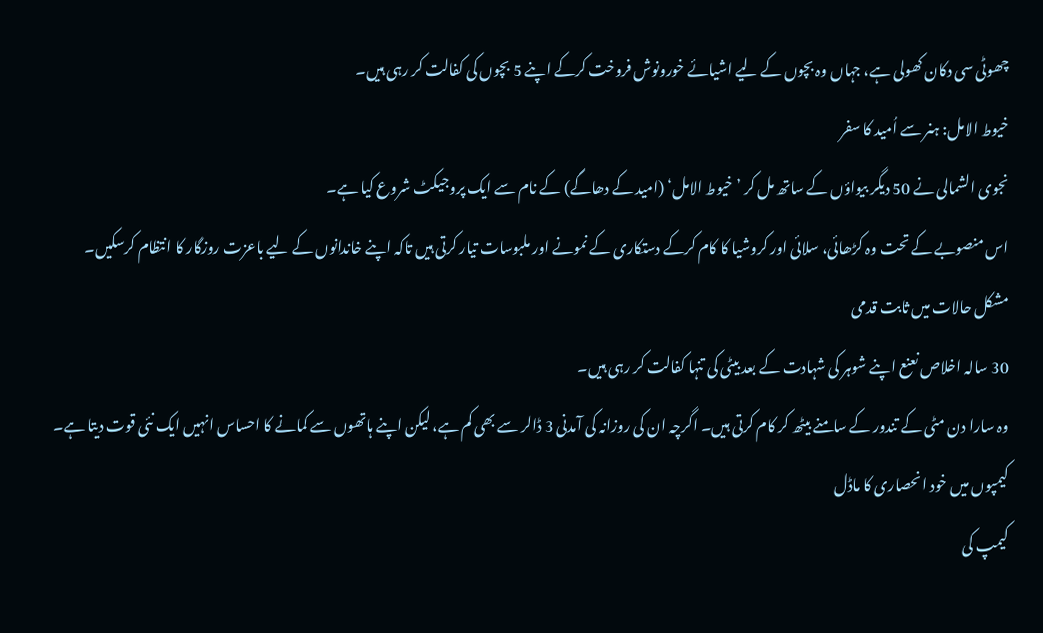چھوٹی سی دکان کھولی ہے، جہاں وہ بچوں کے لیے اشیائے خورونوش فروخت کرکے اپنے 5 بچوں کی کفالت کر رہی ہیں۔
خیوط الامل: ہنر سے اُمید کا سفر
نجوی الشمالی نے 50 دیگر بیواؤں کے ساتھ مل کر ’خیوط الامل‘ (امید کے دھاگے) کے نام سے ایک پروجیکٹ شروع کیا ہے۔
اس منصوبے کے تحت وہ کڑھائی، سلائی اور کروشیا کا کام کرکے دستکاری کے نمونے اور ملبوسات تیار کرتی ہیں تاکہ اپنے خاندانوں کے لیے باعزت روزگار کا انتظام کرسکیں۔
مشکل حالات میں ثابت قدمی
30 سالہ اخلاص نعنع اپنے شوہر کی شہادت کے بعد بیٹی کی تنہا کفالت کر رہی ہیں۔
وہ سارا دن مٹی کے تندور کے سامنے بیٹھ کر کام کرتی ہیں۔ اگرچہ ان کی روزانہ کی آمدنی 3 ڈالر سے بھی کم ہے، لیکن اپنے ہاتھوں سے کمانے کا احساس انہیں ایک نئی قوت دیتا ہے۔
کیمپوں میں خود انحصاری کا ماڈل
کیمپ کی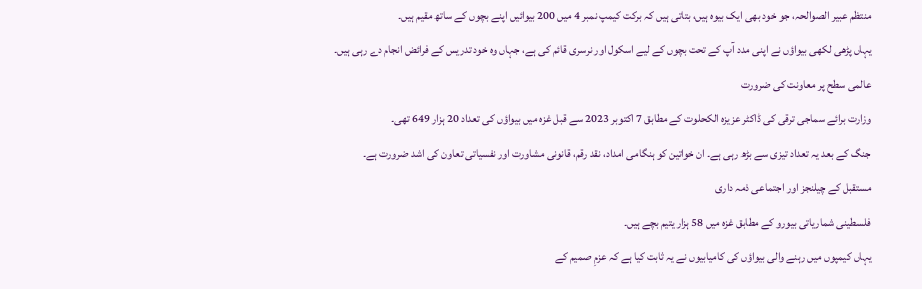منتظم عبیر الصوالحہ، جو خود بھی ایک بیوہ ہیں، بتاتی ہیں کہ برکت کیمپ نمبر 4 میں 200 بیوائیں اپنے بچوں کے ساتھ مقیم ہیں۔
یہاں پڑھی لکھی بیواؤں نے اپنی مدد آپ کے تحت بچوں کے لیے اسکول اور نرسری قائم کی ہے، جہاں وہ خود تدریس کے فرائض انجام دے رہی ہیں۔
عالمی سطح پر معاونت کی ضرورت
وزارت برائے سماجی ترقی کی ڈاکٹر عزیزہ الکحلوت کے مطابق 7 اکتوبر 2023 سے قبل غزہ میں بیواؤں کی تعداد 20 ہزار 649 تھی۔
جنگ کے بعد یہ تعداد تیزی سے بڑھ رہی ہے۔ ان خواتین کو ہنگامی امداد، نقد رقم، قانونی مشاورت اور نفسیاتی تعاون کی اشد ضرورت ہے۔
مستقبل کے چیلنجز اور اجتماعی ذمہ داری
فلسطینی شماریاتی بیورو کے مطابق غزہ میں 58 ہزار یتیم بچے ہیں۔
یہاں کیمپوں میں رہنے والی بیواؤں کی کامیابیوں نے یہ ثابت کیا ہے کہ عزمِ صمیم کے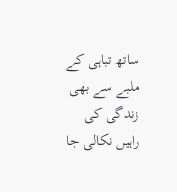ساتھ تباہی کے ملبے سے بھی زندگی کی راہیں نکالی جا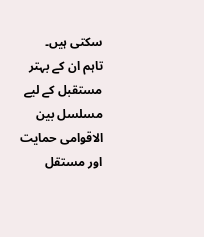سکتی ہیں۔
تاہم ان کے بہتر مستقبل کے لیے مسلسل بین الاقوامی حمایت اور مستقل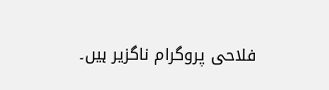فلاحی پروگرام ناگزیر ہیں۔